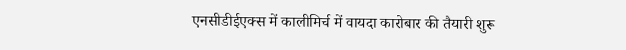एनसीडीईएक्स में कालीमिर्च में वायदा कारोबार की तैयारी शुरू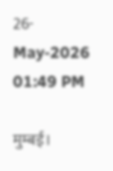26-May-2026 01:49 PM

मुम्बई।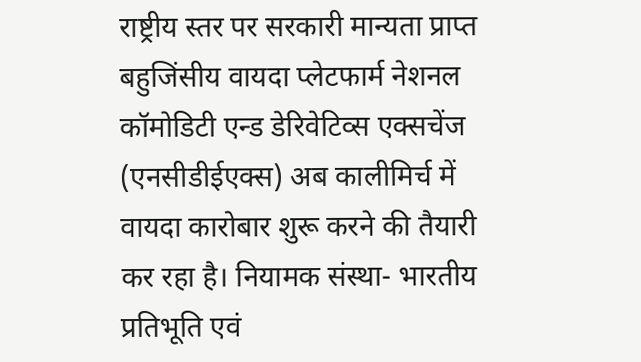राष्ट्रीय स्तर पर सरकारी मान्यता प्राप्त बहुजिंसीय वायदा प्लेटफार्म नेशनल कॉमोडिटी एन्ड डेरिवेटिव्स एक्सचेंज (एनसीडीईएक्स) अब कालीमिर्च में वायदा कारोबार शुरू करने की तैयारी कर रहा है। नियामक संस्था- भारतीय प्रतिभूति एवं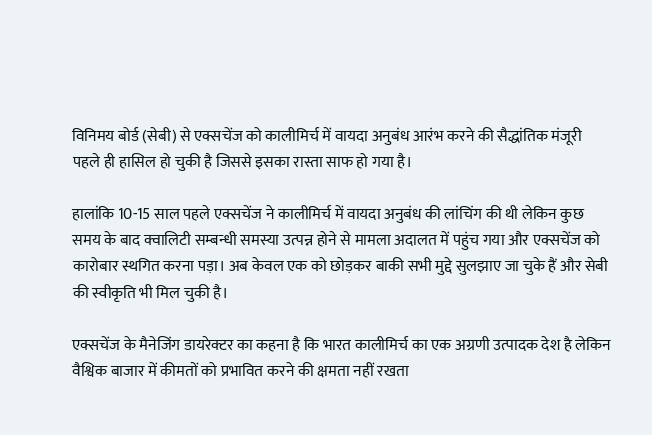विनिमय बोर्ड (सेबी) से एक्सचेंज को कालीमिर्च में वायदा अनुबंध आरंभ करने की सैद्धांतिक मंजूरी पहले ही हासिल हो चुकी है जिससे इसका रास्ता साफ हो गया है।

हालांकि 10-15 साल पहले एक्सचेंज ने कालीमिर्च में वायदा अनुबंध की लांचिंग की थी लेकिन कुछ समय के बाद क्वालिटी सम्बन्धी समस्या उत्पन्न होने से मामला अदालत में पहुंच गया और एक्सचेंज को कारोबार स्थगित करना पड़ा। अब केवल एक को छोड़कर बाकी सभी मुद्दे सुलझाए जा चुके हैं और सेबी की स्वीकृति भी मिल चुकी है।

एक्सचेंज के मैनेजिंग डायरेक्टर का कहना है कि भारत कालीमिर्च का एक अग्रणी उत्पादक देश है लेकिन वैश्विक बाजार में कीमतों को प्रभावित करने की क्षमता नहीं रखता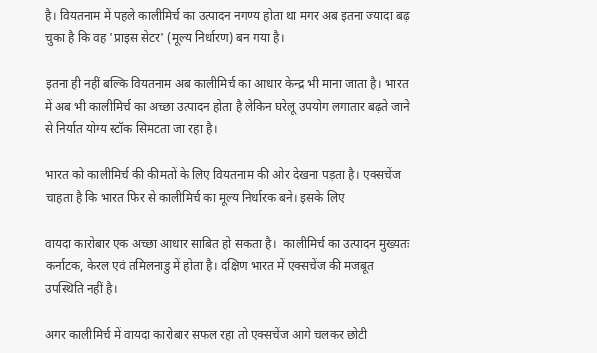है। वियतनाम में पहले कालीमिर्च का उत्पादन नगण्य होता था मगर अब इतना ज्यादा बढ़ चुका है कि वह 'प्राइस सेटर' (मूल्य निर्धारण) बन गया है।

इतना ही नहीं बल्कि वियतनाम अब कालीमिर्च का आधार केन्द्र भी माना जाता है। भारत में अब भी कालीमिर्च का अच्छा उत्पादन होता है लेकिन घरेलू उपयोग लगातार बढ़ते जाने से निर्यात योग्य स्टॉक सिमटता जा रहा है।

भारत को कालीमिर्च की कीमतों के लिए वियतनाम की ओर देखना पड़ता है। एक्सचेंज चाहता है कि भारत फिर से कालीमिर्च का मूल्य निर्धारक बने। इसके लिए

वायदा कारोबार एक अच्छा आधार साबित हो सकता है।  कालीमिर्च का उत्पादन मुख्यतः कर्नाटक, केरल एवं तमिलनाडु में होता है। दक्षिण भारत में एक्सचेंज की मजबूत उपस्थिति नहीं है।

अगर कालीमिर्च में वायदा कारोबार सफल रहा तो एक्सचेंज आगे चलकर छोटी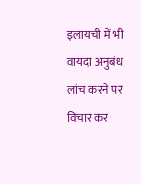इलायची में भी वायदा अनुबंध लांच करने पर विचार कर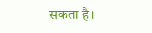सकता है।